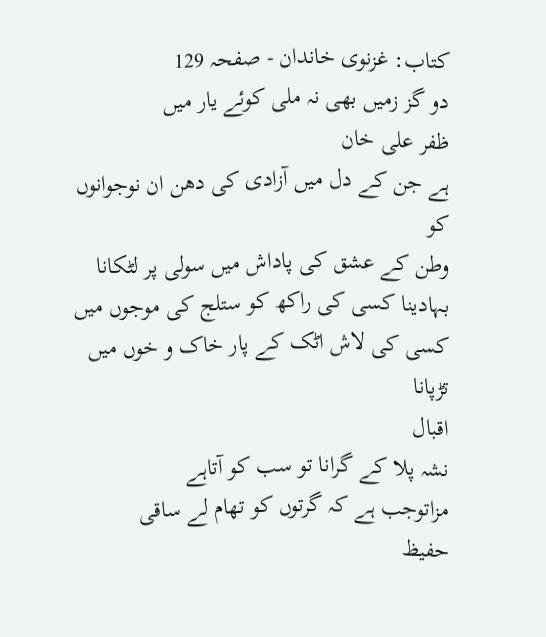کتاب: غزنوی خاندان - صفحہ 129
دو گز زمیں بھی نہ ملی کوئے یار میں
ظفر علی خان
ہے جن کے دل میں آزادی کی دھن ان نوجوانوں کو
وطن کے عشق کی پاداش میں سولی پر لٹکانا
بہادینا کسی کی راکھ کو ستلج کی موجوں میں
کسی کی لاش اٹک کے پار خاک و خوں میں تڑپانا
اقبال
نشہ پلا کے گرانا تو سب کو آتاہے
مزاتوجب ہے کہ گرتوں کو تھام لے ساقی
حفیظ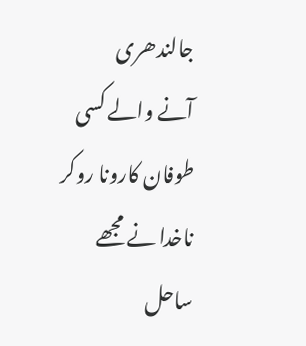جالندھری
آنے والے کسی طوفان کارونا روکر
ناخدا نے مجھے ساحل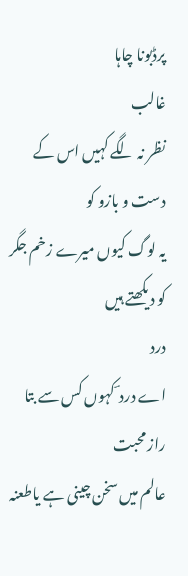پرڈبونا چاہا
غالب
نظر نہ لگے کہیں اس کے دست و بازو کو
یہ لوگ کیوں میرے زخم جگر کو دیکھتے ہیں
درد
اے درد ؔ کہوں کس سے بتا راز محبت
عالم میں سخن چینی ہے یاطعنہ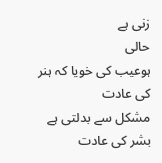زنی ہے
حالی
ہوعیب کی خویا کہ ہنر کی عادت
مشکل سے بدلتی ہے بشر کی عادت